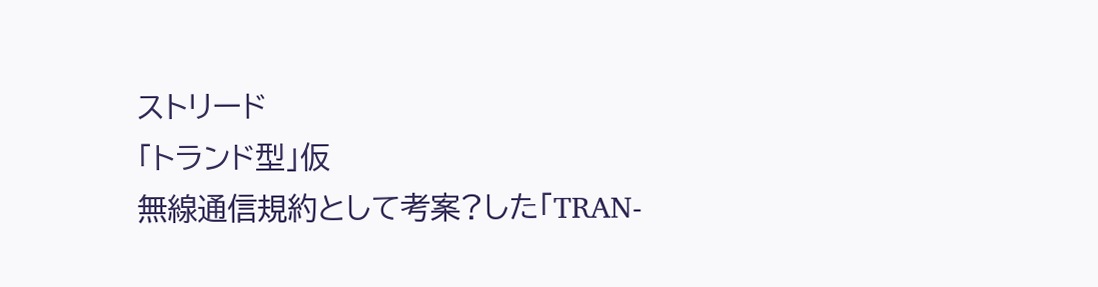ストリード
「トランド型」仮
無線通信規約として考案?した「TRAN-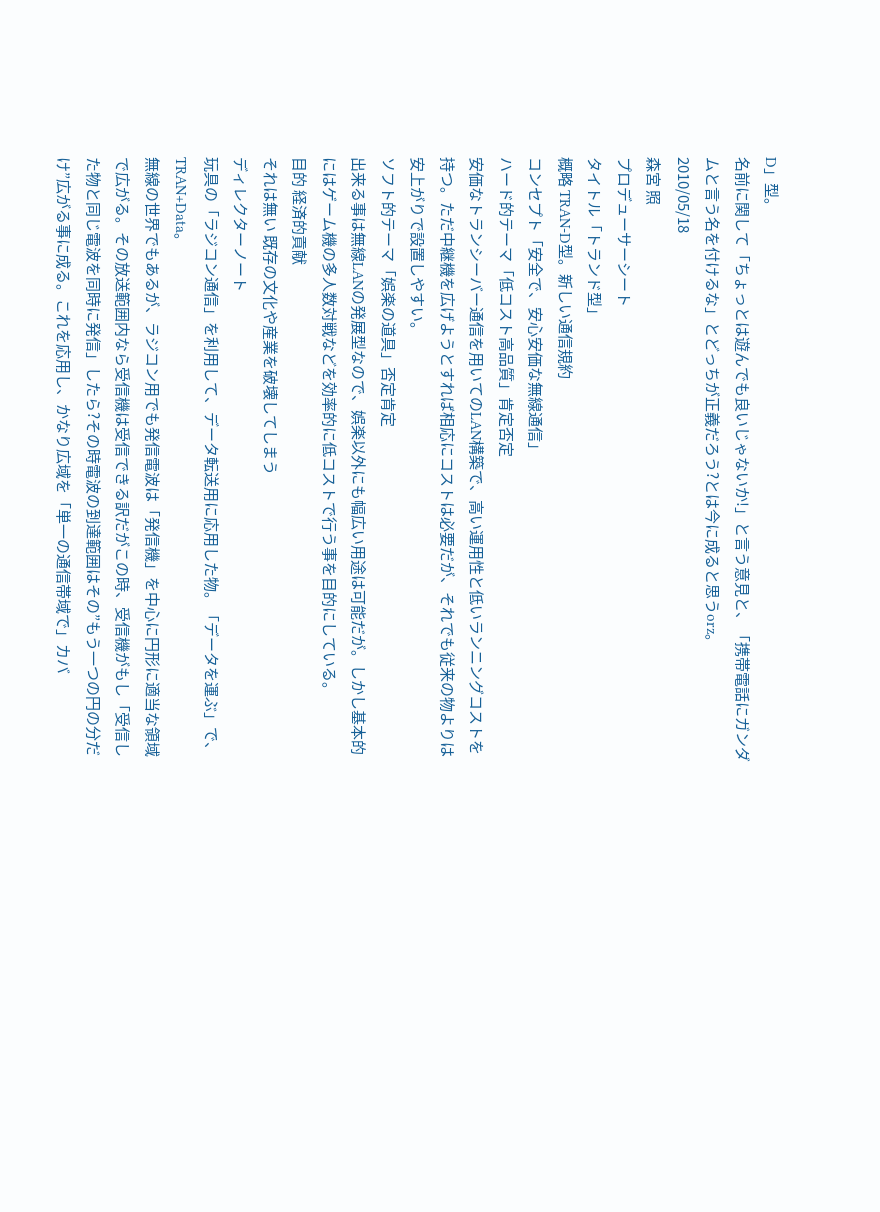D」型。
名前に関して「ちょっとは遊んでも良いじゃないか!」と言う意見と、「携帯電話にガンダムと言う名を付けるな」とどっちが正義だろう?とは今に成ると思うorz。
2010/05/18
森宮 照
プロデューサーシート
タイトル「トランド型」
概略 TRAN-D型。新しい通信規約
コンセプト「安全で、安心安価な無線通信」
ハード的テーマ「低コスト高品質」肯定否定
安価なトランシーバー通信を用いてのLAN構築で、高い運用性と低いランニングコストを持つ。ただ中継機を広げようとすれば相応にコストは必要だが、それでも従来の物よりは安上がりで設置しやすい。
ソフト的テーマ「娯楽の道具」否定肯定
出来る事は無線LANの発展型なので、娯楽以外にも幅広い用途は可能だが。しかし基本的にはゲーム機の多人数対戦などを効率的に低コストで行う事を目的にしている。
目的 経済的貢献
それは無い 既存の文化や産業を破壊してしまう
ディレクターノート
玩具の「ラジコン通信」を利用して、データ転送用に応用した物。「データを運ぶ」で、TRAN+Data。
無線の世界でもあるが、ラジコン用でも発信電波は「発信機」を中心に円形に適当な領域で広がる。その放送範囲内なら受信機は受信できる訳だがこの時、受信機がもし「受信した物と同じ電波を同時に発信」したら?その時電波の到達範囲はその”もう一つの円の分だけ”広がる事に成る。これを応用し、かなり広域を「単一の通信帯域で」カバ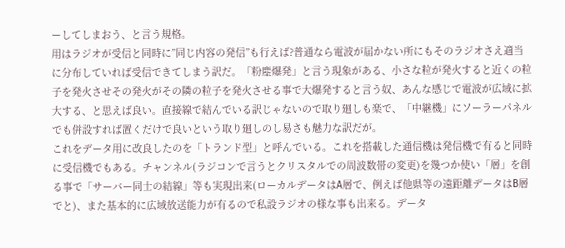ーしてしまおう、と言う規格。
用はラジオが受信と同時に”同じ内容の発信”も行えば?普通なら電波が届かない所にもそのラジオさえ適当に分布していれば受信できてしまう訳だ。「粉塵爆発」と言う現象がある、小さな粒が発火すると近くの粒子を発火させその発火がその隣の粒子を発火させる事で大爆発すると言う奴、あんな感じで電波が広域に拡大する、と思えば良い。直接線で結んでいる訳じゃないので取り廻しも楽で、「中継機」にソーラーパネルでも併設すれば置くだけで良いという取り廻しのし易さも魅力な訳だが。
これをデータ用に改良したのを「トランド型」と呼んでいる。これを搭載した通信機は発信機で有ると同時に受信機でもある。チャンネル(ラジコンで言うとクリスタルでの周波数帯の変更)を幾つか使い「層」を創る事で「サーバー同士の結線」等も実現出来(ローカルデータはA層で、例えば他県等の遠距離データはB層でと)、また基本的に広域放送能力が有るので私設ラジオの様な事も出来る。データ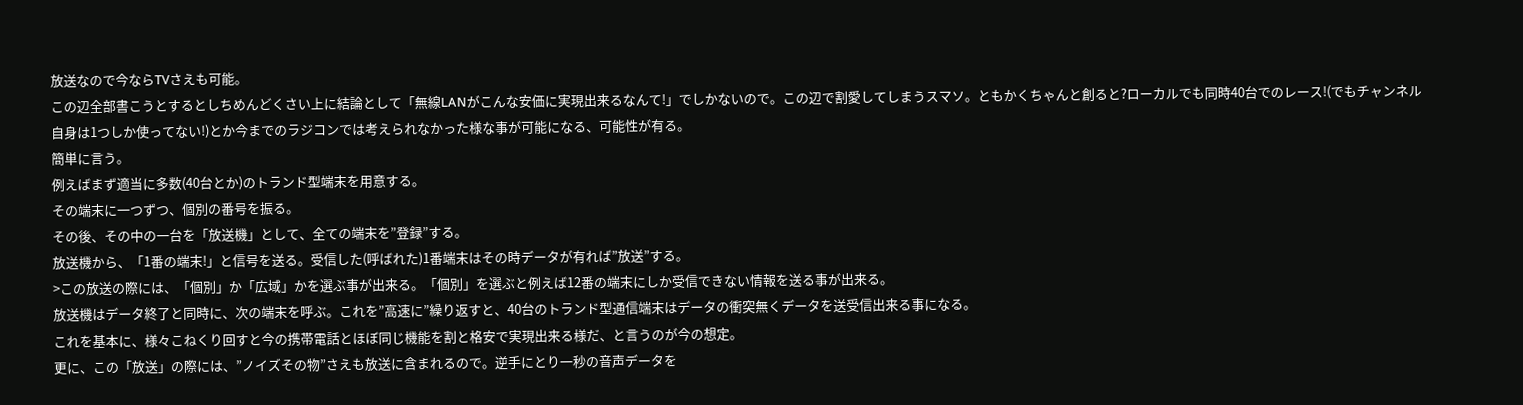放送なので今ならTVさえも可能。
この辺全部書こうとするとしちめんどくさい上に結論として「無線LANがこんな安価に実現出来るなんて!」でしかないので。この辺で割愛してしまうスマソ。ともかくちゃんと創ると?ローカルでも同時40台でのレース!(でもチャンネル自身は1つしか使ってない!)とか今までのラジコンでは考えられなかった様な事が可能になる、可能性が有る。
簡単に言う。
例えばまず適当に多数(40台とか)のトランド型端末を用意する。
その端末に一つずつ、個別の番号を振る。
その後、その中の一台を「放送機」として、全ての端末を”登録”する。
放送機から、「1番の端末!」と信号を送る。受信した(呼ばれた)1番端末はその時データが有れば”放送”する。
>この放送の際には、「個別」か「広域」かを選ぶ事が出来る。「個別」を選ぶと例えば12番の端末にしか受信できない情報を送る事が出来る。
放送機はデータ終了と同時に、次の端末を呼ぶ。これを”高速に”繰り返すと、40台のトランド型通信端末はデータの衝突無くデータを送受信出来る事になる。
これを基本に、様々こねくり回すと今の携帯電話とほぼ同じ機能を割と格安で実現出来る様だ、と言うのが今の想定。
更に、この「放送」の際には、”ノイズその物”さえも放送に含まれるので。逆手にとり一秒の音声データを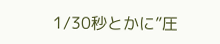1/30秒とかに”圧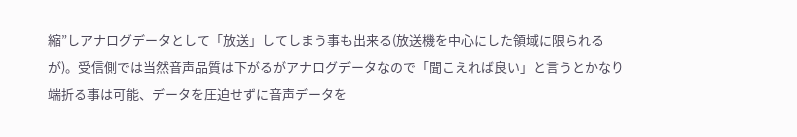縮”しアナログデータとして「放送」してしまう事も出来る(放送機を中心にした領域に限られるが)。受信側では当然音声品質は下がるがアナログデータなので「聞こえれば良い」と言うとかなり端折る事は可能、データを圧迫せずに音声データを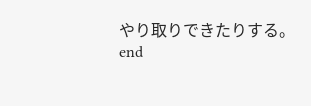やり取りできたりする。
end